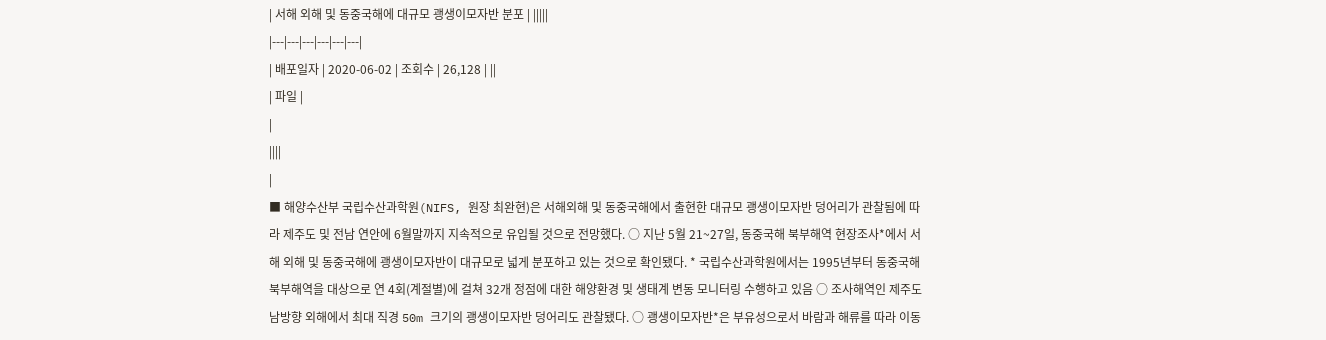| 서해 외해 및 동중국해에 대규모 괭생이모자반 분포 | |||||
|---|---|---|---|---|---|
| 배포일자 | 2020-06-02 | 조회수 | 26,128 | ||
| 파일 |
|
||||
|
■ 해양수산부 국립수산과학원(NIFS, 원장 최완현)은 서해외해 및 동중국해에서 출현한 대규모 괭생이모자반 덩어리가 관찰됨에 따라 제주도 및 전남 연안에 6월말까지 지속적으로 유입될 것으로 전망했다. ○ 지난 5월 21~27일, 동중국해 북부해역 현장조사*에서 서해 외해 및 동중국해에 괭생이모자반이 대규모로 넓게 분포하고 있는 것으로 확인됐다. * 국립수산과학원에서는 1995년부터 동중국해 북부해역을 대상으로 연 4회(계절별)에 걸쳐 32개 정점에 대한 해양환경 및 생태계 변동 모니터링 수행하고 있음 ○ 조사해역인 제주도 남방향 외해에서 최대 직경 50m 크기의 괭생이모자반 덩어리도 관찰됐다. ○ 괭생이모자반*은 부유성으로서 바람과 해류를 따라 이동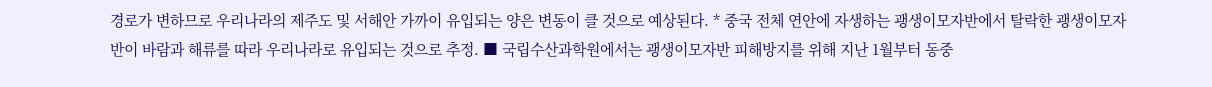경로가 변하므로 우리나라의 제주도 및 서해안 가까이 유입되는 양은 변동이 클 것으로 예상된다. * 중국 전체 연안에 자생하는 괭생이모자반에서 탈락한 괭생이모자반이 바람과 해류를 따라 우리나라로 유입되는 것으로 추정. ■ 국립수산과학원에서는 괭생이모자반 피해방지를 위해 지난 1월부터 동중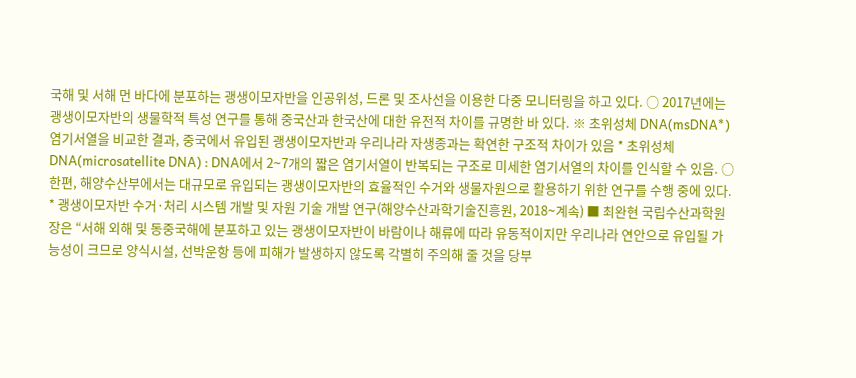국해 및 서해 먼 바다에 분포하는 괭생이모자반을 인공위성, 드론 및 조사선을 이용한 다중 모니터링을 하고 있다. ○ 2017년에는 괭생이모자반의 생물학적 특성 연구를 통해 중국산과 한국산에 대한 유전적 차이를 규명한 바 있다. ※ 초위성체 DNA(msDNA*) 염기서열을 비교한 결과, 중국에서 유입된 괭생이모자반과 우리나라 자생종과는 확연한 구조적 차이가 있음 * 초위성체 DNA(microsatellite DNA) : DNA에서 2∼7개의 짧은 염기서열이 반복되는 구조로 미세한 염기서열의 차이를 인식할 수 있음. ○ 한편, 해양수산부에서는 대규모로 유입되는 괭생이모자반의 효율적인 수거와 생물자원으로 활용하기 위한 연구를 수행 중에 있다. * 괭생이모자반 수거·처리 시스템 개발 및 자원 기술 개발 연구(해양수산과학기술진흥원, 2018∼계속) ■ 최완현 국립수산과학원장은 “서해 외해 및 동중국해에 분포하고 있는 괭생이모자반이 바람이나 해류에 따라 유동적이지만 우리나라 연안으로 유입될 가능성이 크므로 양식시설, 선박운항 등에 피해가 발생하지 않도록 각별히 주의해 줄 것을 당부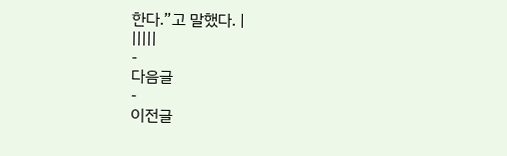한다.”고 말했다. |
|||||
-
다음글
-
이전글